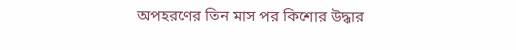অপহরণের তিন মাস পর কিশোর উদ্ধার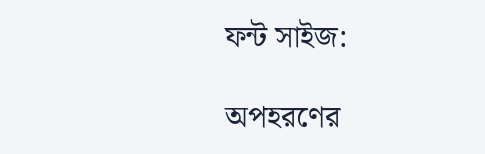ফন্ট সাইজ:

অপহরণের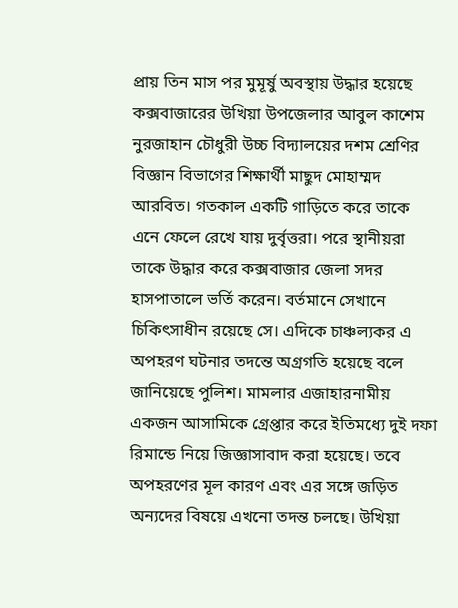প্রায় তিন মাস পর মুমূর্ষু অবস্থায় উদ্ধার হয়েছে কক্সবাজারের উখিয়া উপজেলার আবুল কাশেম নুরজাহান চৌধুরী উচ্চ বিদ্যালয়ের দশম শ্রেণির বিজ্ঞান বিভাগের শিক্ষার্থী মাছুদ মোহাম্মদ আরবিত। গতকাল একটি গাড়িতে করে তাকে এনে ফেলে রেখে যায় দুর্বৃত্তরা। পরে স্থানীয়রা তাকে উদ্ধার করে কক্সবাজার জেলা সদর হাসপাতালে ভর্তি করেন। বর্তমানে সেখানে চিকিৎসাধীন রয়েছে সে। এদিকে চাঞ্চল্যকর এ অপহরণ ঘটনার তদন্তে অগ্রগতি হয়েছে বলে জানিয়েছে পুলিশ। মামলার এজাহারনামীয় একজন আসামিকে গ্রেপ্তার করে ইতিমধ্যে দুই দফা রিমান্ডে নিয়ে জিজ্ঞাসাবাদ করা হয়েছে। তবে অপহরণের মূল কারণ এবং এর সঙ্গে জড়িত অন্যদের বিষয়ে এখনো তদন্ত চলছে। উখিয়া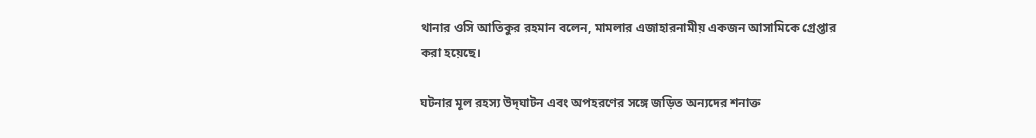থানার ওসি আতিকুর রহমান বলেন, মামলার এজাহারনামীয় একজন আসামিকে গ্রেপ্তার করা হয়েছে।

ঘটনার মূল রহস্য উদ্‌ঘাটন এবং অপহরণের সঙ্গে জড়িত অন্যদের শনাক্ত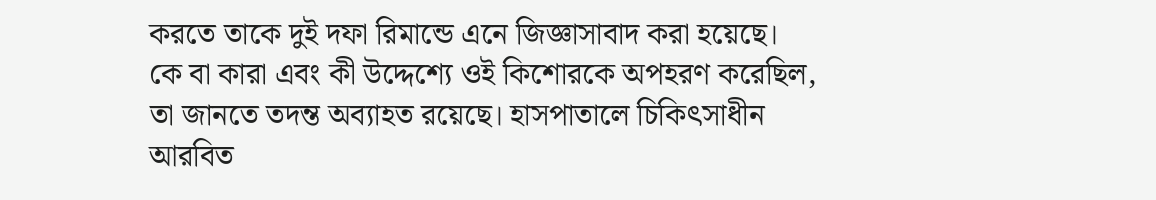করতে তাকে দুই দফা রিমান্ডে এনে জিজ্ঞাসাবাদ করা হয়েছে। কে বা কারা এবং কী উদ্দেশ্যে ওই কিশোরকে অপহরণ করেছিল, তা জানতে তদন্ত অব্যাহত রয়েছে। হাসপাতালে চিকিৎসাধীন আরবিত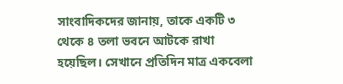সাংবাদিকদের জানায়, তাকে একটি ৩ থেকে ৪ তলা ভবনে আটকে রাখা হয়েছিল। সেখানে প্রতিদিন মাত্র একবেলা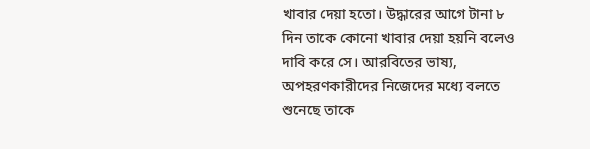খাবার দেয়া হতো। উদ্ধারের আগে টানা ৮ দিন তাকে কোনো খাবার দেয়া হয়নি বলেও দাবি করে সে। আরবিতের ভাষ্য, অপহরণকারীদের নিজেদের মধ্যে বলতে শুনেছে তাকে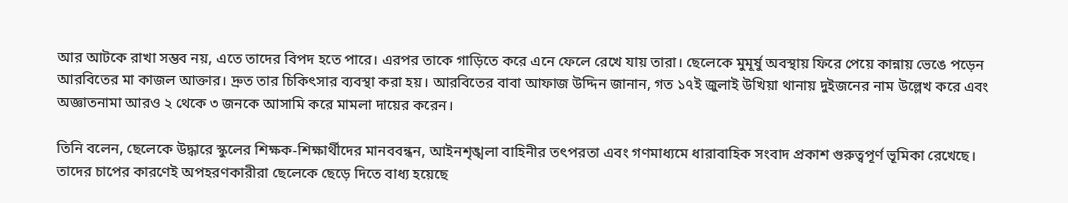আর আটকে রাখা সম্ভব নয়, এতে তাদের বিপদ হতে পারে। এরপর তাকে গাড়িতে করে এনে ফেলে রেখে যায় তারা। ছেলেকে মুমূর্ষু অবস্থায় ফিরে পেয়ে কান্নায় ভেঙে পড়েন আরবিতের মা কাজল আক্তার। দ্রুত তার চিকিৎসার ব্যবস্থা করা হয়। আরবিতের বাবা আফাজ উদ্দিন জানান, গত ১৭ই জুলাই উখিয়া থানায় দুইজনের নাম উল্লেখ করে এবং অজ্ঞাতনামা আরও ২ থেকে ৩ জনকে আসামি করে মামলা দায়ের করেন।

তিনি বলেন, ছেলেকে উদ্ধারে স্কুলের শিক্ষক-শিক্ষার্থীদের মানববন্ধন, আইনশৃঙ্খলা বাহিনীর তৎপরতা এবং গণমাধ্যমে ধারাবাহিক সংবাদ প্রকাশ গুরুত্বপূর্ণ ভূমিকা রেখেছে। তাদের চাপের কারণেই অপহরণকারীরা ছেলেকে ছেড়ে দিতে বাধ্য হয়েছে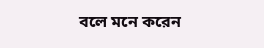বলে মনে করেন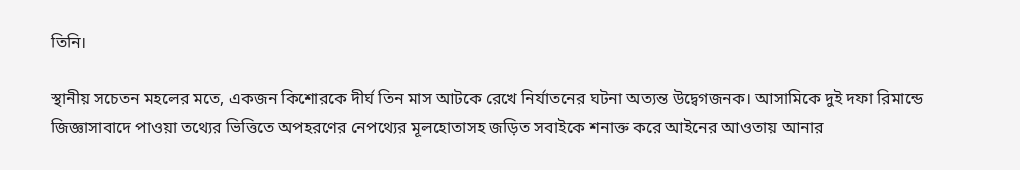তিনি।

স্থানীয় সচেতন মহলের মতে, একজন কিশোরকে দীর্ঘ তিন মাস আটকে রেখে নির্যাতনের ঘটনা অত্যন্ত উদ্বেগজনক। আসামিকে দুই দফা রিমান্ডে জিজ্ঞাসাবাদে পাওয়া তথ্যের ভিত্তিতে অপহরণের নেপথ্যের মূলহোতাসহ জড়িত সবাইকে শনাক্ত করে আইনের আওতায় আনার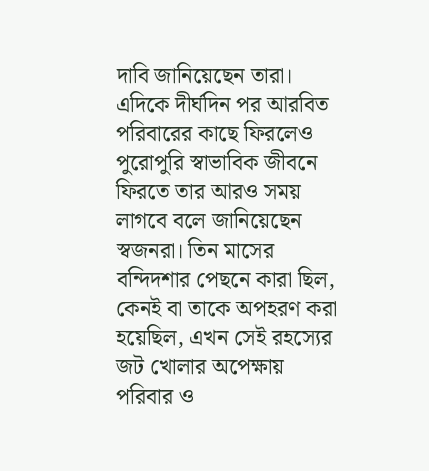দাবি জানিয়েছেন তারা। এদিকে দীর্ঘদিন পর আরবিত পরিবারের কাছে ফিরলেও পুরোপুরি স্বাভাবিক জীবনে ফিরতে তার আরও সময় লাগবে বলে জানিয়েছেন স্বজনরা। তিন মাসের বন্দিদশার পেছনে কারা ছিল, কেনই বা তাকে অপহরণ করা হয়েছিল, এখন সেই রহস্যের জট খোলার অপেক্ষায় পরিবার ও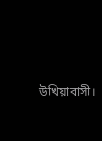উখিয়াবাসী।